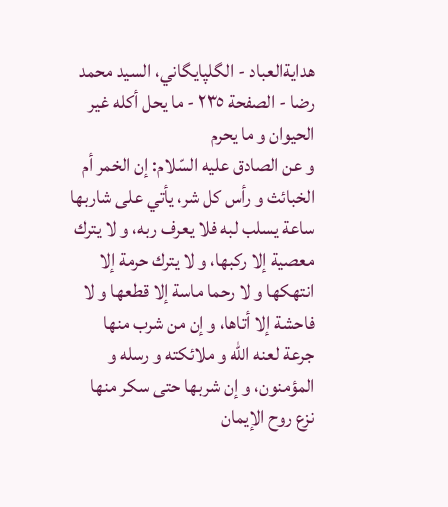هدايةالعباد - الگلپايگاني، السيد محمد رضا - الصفحة ٢٣٥ - ما يحل أكله غير الحيوان و ما يحرم
و عن الصادق عليه السّلام: إن الخمر أم الخبائث و رأس كل شر، يأتي على شاربها ساعة يسلب لبه فلا يعرف ربه، و لا يترك معصية إلا ركبها، و لا يترك حرمة إلا انتهكها و لا رحما ماسة إلا قطعها و لا فاحشة إلا أتاها، و إن من شرب منها جرعة لعنه اللّه و ملائكته و رسله و المؤمنون، و إن شربها حتى سكر منها نزع روح الإيمان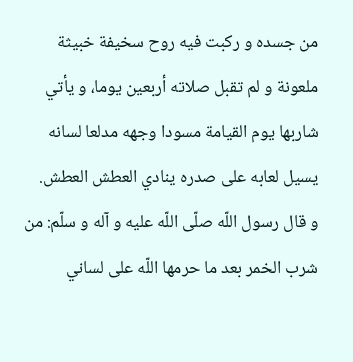من جسده و ركبت فيه روح سخيفة خبيثة ملعونة و لم تقبل صلاته أربعين يوما، و يأتي شاربها يوم القيامة مسودا وجهه مدلعا لسانه يسيل لعابه على صدره ينادي العطش العطش.
و قال رسول اللّه صلّى اللّه عليه و آله و سلّم: من شرب الخمر بعد ما حرمها اللّه على لساني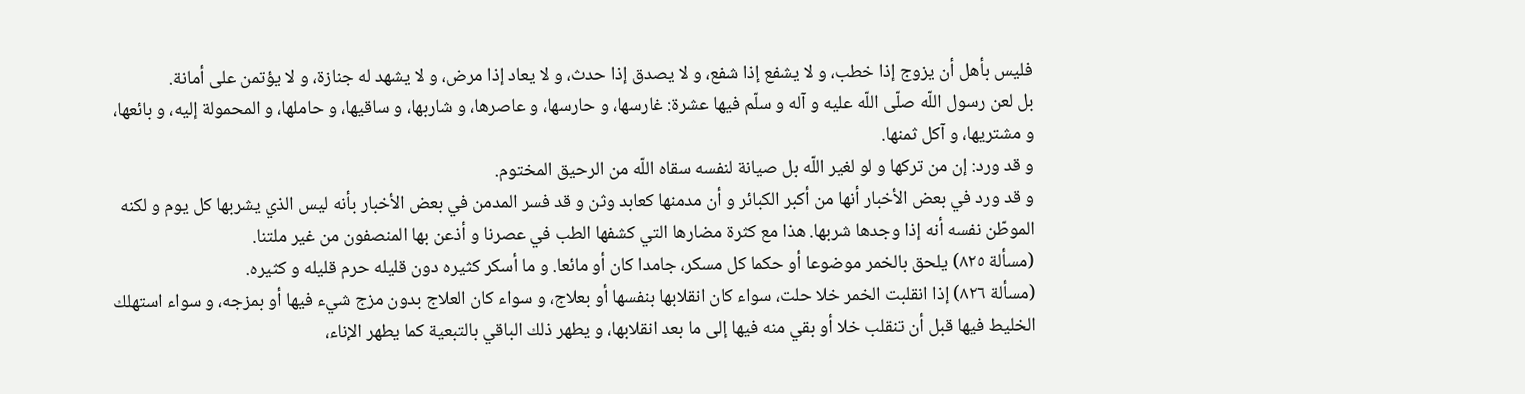فليس بأهل أن يزوج إذا خطب، و لا يشفع إذا شفع، و لا يصدق إذا حدث، و لا يعاد إذا مرض، و لا يشهد له جنازة، و لا يؤتمن على أمانة.
بل لعن رسول اللّه صلّى اللّه عليه و آله و سلّم فيها عشرة: غارسها، و حارسها، و عاصرها، و شاربها، و ساقيها، و حاملها، و المحمولة إليه، و بائعها، و مشتريها، و آكل ثمنها.
و قد ورد: إن من تركها و لو لغير اللّه بل صيانة لنفسه سقاه اللّه من الرحيق المختوم.
و قد ورد في بعض الأخبار أنها من أكبر الكبائر و أن مدمنها كعابد وثن و قد فسر المدمن في بعض الأخبار بأنه ليس الذي يشربها كل يوم و لكنه الموطّن نفسه أنه إذا وجدها شربها. هذا مع كثرة مضارها التي كشفها الطب في عصرنا و أذعن بها المنصفون من غير ملتنا.
(مسألة ٨٢٥) يلحق بالخمر موضوعا أو حكما كل مسكر، جامدا كان أو مائعا. و ما أسكر كثيره دون قليله حرم قليله و كثيره.
(مسألة ٨٢٦) إذا انقلبت الخمر خلا حلت، سواء كان انقلابها بنفسها أو بعلاج، و سواء كان العلاج بدون مزج شيء فيها أو بمزجه، و سواء استهلك الخليط فيها قبل أن تنقلب خلا أو بقي منه فيها إلى ما بعد انقلابها، و يطهر ذلك الباقي بالتبعية كما يطهر الإناء،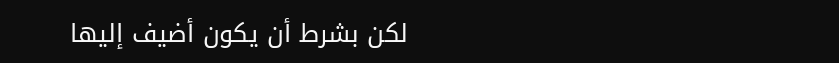لكن بشرط أن يكون أضيف إليها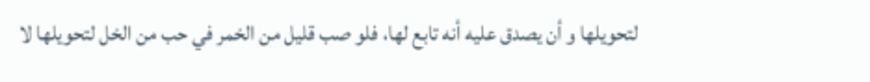لتحويلها و أن يصدق عليه أنه تابع لها، فلو صب قليل من الخمر في حب من الخل لتحويلها لا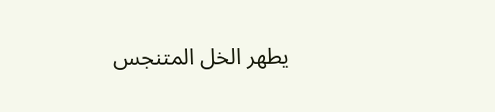يطهر الخل المتنجس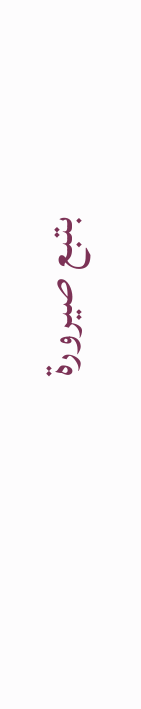بتبع صيرورة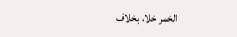الخمر خلا، بخلاف